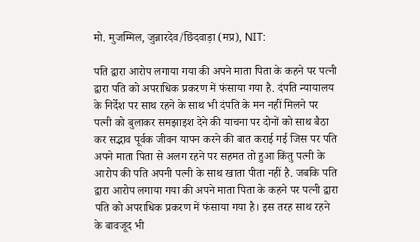मो. मुजम्मिल, जुन्नारदेव/छिंदवाड़ा (मप्र), NIT:

पति द्वारा आरोप लगाया गया की अपने माता पिता के कहने पर पत्नी द्वारा पति को अपराधिक प्रकरण में फंसाया गया है. दंपति न्यायालय के निर्देश पर साथ रहने के साथ भी दंपति के मन नहीं मिलने पर पत्नी को बुलाकर समझाइश देने की याचना पर दोनों को साथ बैठा कर सद्भाव पूर्वक जीवन यापन करने की बात कराई गई जिस पर पति अपने माता पिता से अलग रहने पर सहमत तो हुआ किंतु पत्नी के आरोप की पति अपनी पत्नी के साथ खाता पीता नहीं है. जबकि पति द्वारा आरोप लगाया गया की अपने माता पिता के कहने पर पत्नी द्वारा पति को अपराधिक प्रकरण में फंसाया गया है। इस तरह साथ रहने के बावजूद भी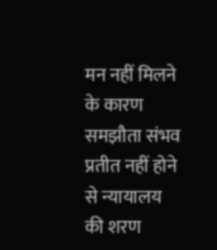मन नहीं मिलने के कारण समझौता संभव प्रतीत नहीं होने से न्यायालय की शरण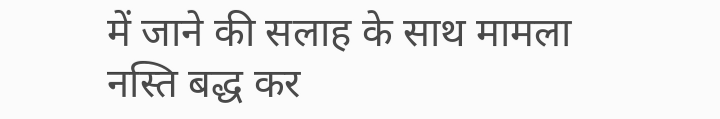में जाने की सलाह के साथ मामला नस्ति बद्ध कर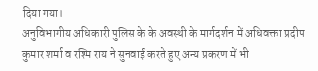दिया गया।
अनुविभागीय अधिकारी पुलिस के के अवस्थी के मार्गदर्शन में अधिवक्ता प्रदीप कुमार शर्मा व रश्मि राय ने सुनवाई करते हुए अन्य प्रकरण में भी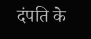दंपति के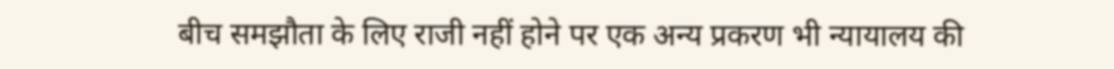बीच समझौता के लिए राजी नहीं होने पर एक अन्य प्रकरण भी न्यायालय की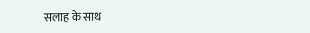सलाह के साथ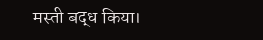मस्ती बद्ध किया।